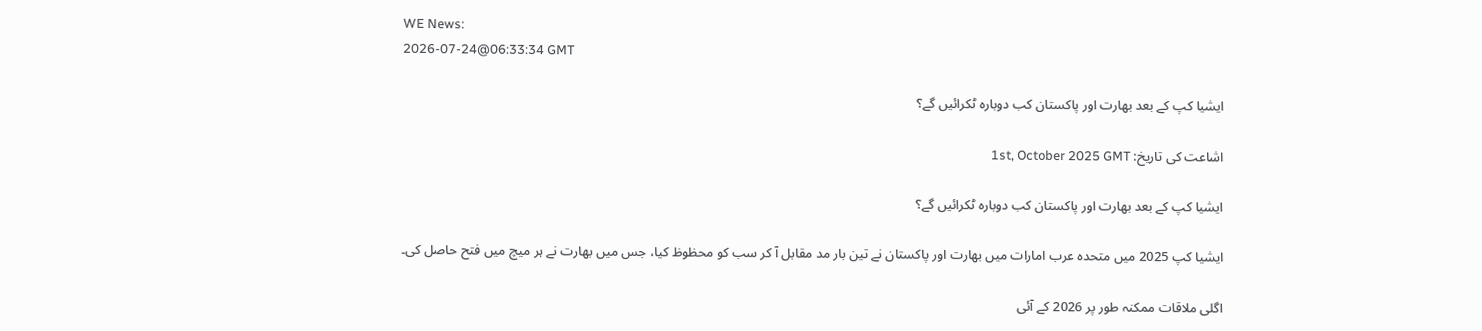WE News:
2026-07-24@06:33:34 GMT

ایشیا کپ کے بعد بھارت اور پاکستان کب دوبارہ ٹکرائیں گے؟

اشاعت کی تاریخ: 1st, October 2025 GMT

ایشیا کپ کے بعد بھارت اور پاکستان کب دوبارہ ٹکرائیں گے؟

ایشیا کپ 2025 میں متحدہ عرب امارات میں بھارت اور پاکستان نے تین بار مد مقابل آ کر سب کو محظوظ کیا، جس میں بھارت نے ہر میچ میں فتح حاصل کی۔

اگلی ملاقات ممکنہ طور پر 2026 کے آئی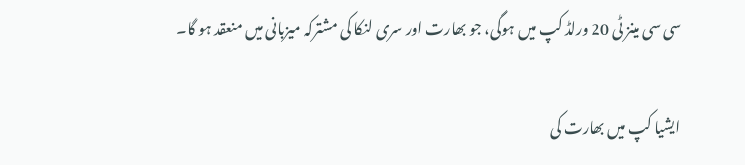سی سی مینز ٹی 20 ورلڈ کپ میں ہوگی، جو بھارت اور سری لنکا کی مشترکہ میزبانی میں منعقد ہو گا۔

ایشیا کپ میں بھارت کی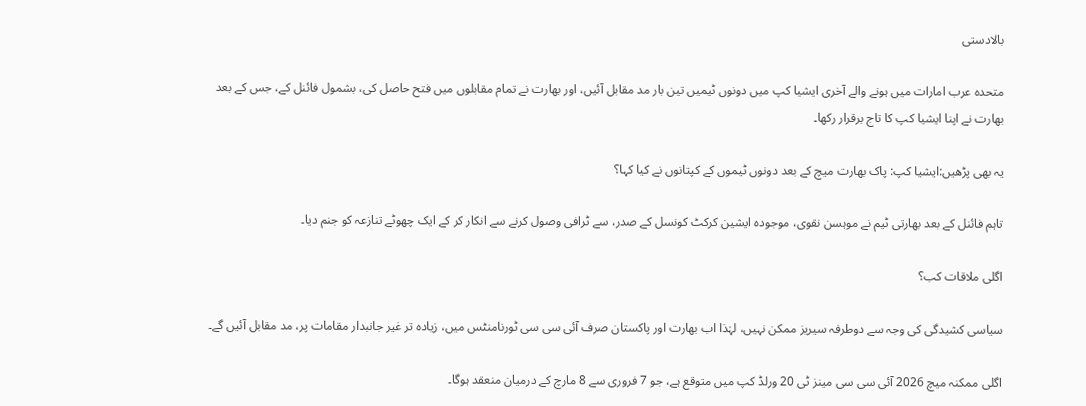بالادستی

متحدہ عرب امارات میں ہونے والے آخری ایشیا کپ میں دونوں ٹیمیں تین بار مد مقابل آئیں، اور بھارت نے تمام مقابلوں میں فتح حاصل کی، بشمول فائنل کے، جس کے بعد بھارت نے اپنا ایشیا کپ کا تاج برقرار رکھا۔

یہ بھی پڑھیں:ایشیا کپ: پاک بھارت میچ کے بعد دونوں ٹیموں کے کپتانوں نے کیا کہا؟

تاہم فائنل کے بعد بھارتی ٹیم نے موہسن نقوی، موجودہ ایشین کرکٹ کونسل کے صدر، سے ٹرافی وصول کرنے سے انکار کر کے ایک چھوٹے تنازعہ کو جنم دیا۔

اگلی ملاقات کب؟

سیاسی کشیدگی کی وجہ سے دوطرفہ سیریز ممکن نہیں، لہٰذا اب بھارت اور پاکستان صرف آئی سی سی ٹورنامنٹس میں، زیادہ تر غیر جانبدار مقامات پر، مد مقابل آئیں گے۔

اگلی ممکنہ میچ 2026 آئی سی سی مینز ٹی 20 ورلڈ کپ میں متوقع ہے، جو 7 فروری سے 8 مارچ کے درمیان منعقد ہوگا۔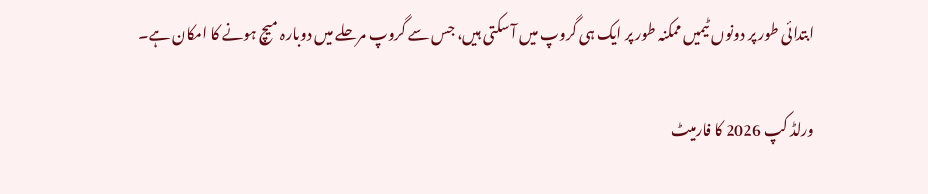ابتدائی طور پر دونوں ٹیمیں ممکنہ طور پر ایک ہی گروپ میں آ سکتی ہیں، جس سے گروپ مرحلے میں دوبارہ میچ ہونے کا امکان ہے۔

ورلڈ کپ 2026 کا فارمیٹ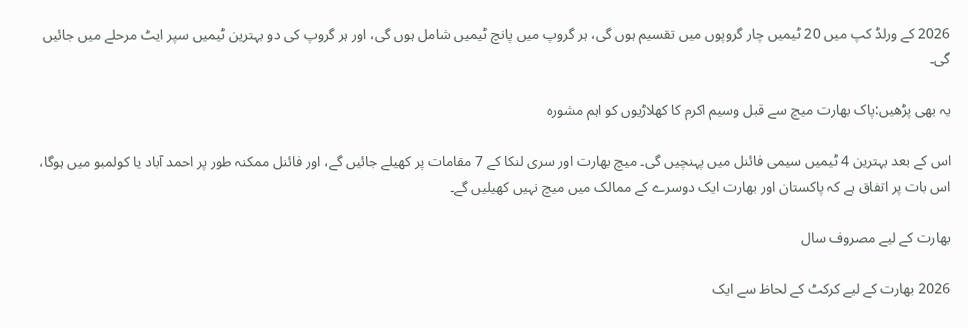2026 کے ورلڈ کپ میں 20 ٹیمیں چار گروپوں میں تقسیم ہوں گی، ہر گروپ میں پانچ ٹیمیں شامل ہوں گی، اور ہر گروپ کی دو بہترین ٹیمیں سپر ایٹ مرحلے میں جائیں گی۔

یہ بھی پڑھیں:پاک بھارت میچ سے قبل وسیم اکرم کا کھلاڑیوں کو اہم مشورہ

اس کے بعد بہترین 4 ٹیمیں سیمی فائنل میں پہنچیں گی۔ میچ بھارت اور سری لنکا کے 7 مقامات پر کھیلے جائیں گے، اور فائنل ممکنہ طور پر احمد آباد یا کولمبو میں ہوگا، اس بات پر اتفاق ہے کہ پاکستان اور بھارت ایک دوسرے کے ممالک میں میچ نہیں کھیلیں گے۔

بھارت کے لیے مصروف سال

2026 بھارت کے لیے کرکٹ کے لحاظ سے ایک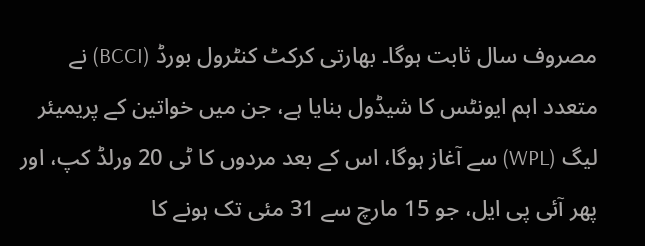مصروف سال ثابت ہوگا۔ بھارتی کرکٹ کنٹرول بورڈ (BCCI) نے متعدد اہم ایونٹس کا شیڈول بنایا ہے، جن میں خواتین کے پریمیئر لیگ (WPL) سے آغاز ہوگا، اس کے بعد مردوں کا ٹی 20 ورلڈ کپ، اور پھر آئی پی ایل، جو 15 مارچ سے 31 مئی تک ہونے کا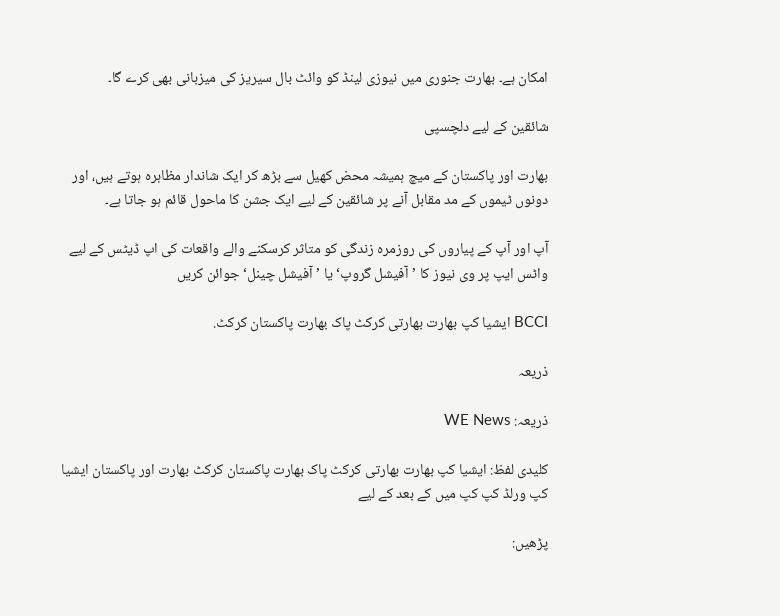امکان ہے۔ بھارت جنوری میں نیوزی لینڈ کو وائٹ بال سیریز کی میزبانی بھی کرے گا۔

شائقین کے لیے دلچسپی

بھارت اور پاکستان کے میچ ہمیشہ محض کھیل سے بڑھ کر ایک شاندار مظاہرہ ہوتے ہیں، اور دونوں ٹیموں کے مد مقابل آنے پر شائقین کے لیے ایک جشن کا ماحول قائم ہو جاتا ہے۔

آپ اور آپ کے پیاروں کی روزمرہ زندگی کو متاثر کرسکنے والے واقعات کی اپ ڈیٹس کے لیے واٹس ایپ پر وی نیوز کا ’آفیشل گروپ‘ یا ’آفیشل چینل‘ جوائن کریں

BCCI ایشیا کپ بھارت بھارتی کرکٹ پاک بھارت پاکستان کرکٹ.

ذریعہ

ذریعہ: WE News

کلیدی لفظ: ایشیا کپ بھارت بھارتی کرکٹ پاک بھارت پاکستان کرکٹ بھارت اور پاکستان ایشیا کپ ورلڈ کپ کپ میں کے بعد کے لیے

پڑھیں: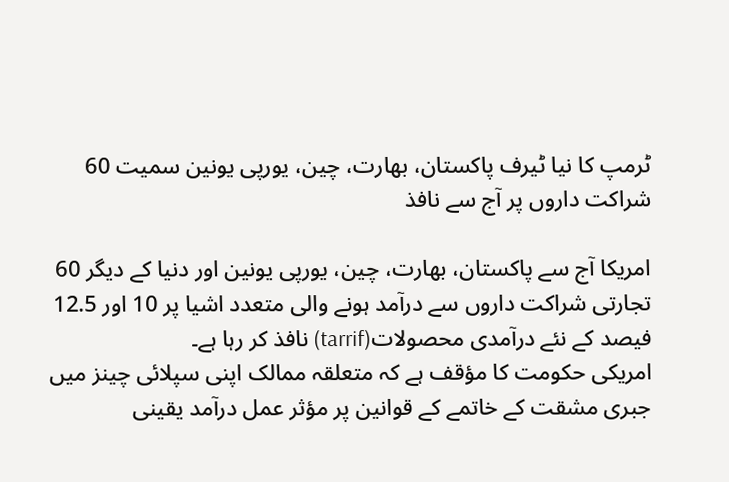ٹرمپ کا نیا ٹیرف پاکستان، بھارت، چین، یورپی یونین سمیت 60 شراکت داروں پر آج سے نافذ

امریکا آج سے پاکستان، بھارت، چین، یورپی یونین اور دنیا کے دیگر 60 تجارتی شراکت داروں سے درآمد ہونے والی متعدد اشیا پر 10 اور 12.5 فیصد کے نئے درآمدی محصولات(tarrif) نافذ کر رہا ہے۔
امریکی حکومت کا مؤقف ہے کہ متعلقہ ممالک اپنی سپلائی چینز میں جبری مشقت کے خاتمے کے قوانین پر مؤثر عمل درآمد یقینی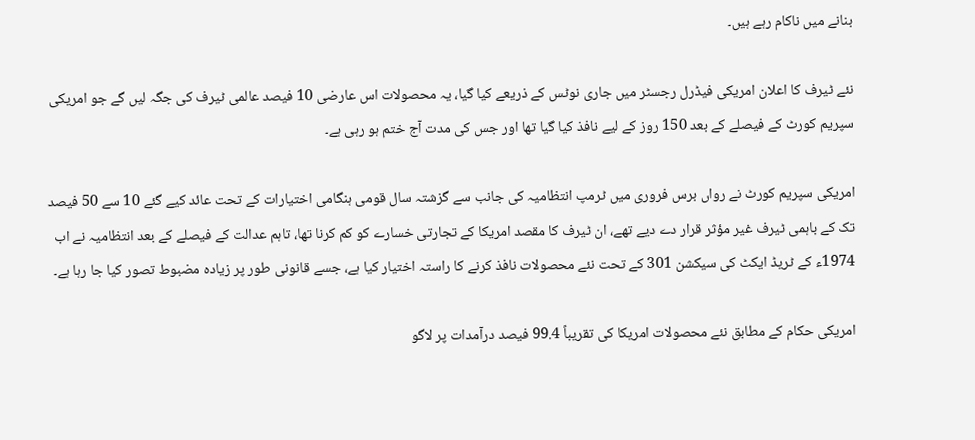بنانے میں ناکام رہے ہیں۔

نئے ٹیرف کا اعلان امریکی فیڈرل رجسٹر میں جاری نوٹس کے ذریعے کیا گیا، یہ محصولات اس عارضی 10 فیصد عالمی ٹیرف کی جگہ لیں گے جو امریکی سپریم کورٹ کے فیصلے کے بعد 150 روز کے لیے نافذ کیا گیا تھا اور جس کی مدت آج ختم ہو رہی ہے۔

امریکی سپریم کورٹ نے رواں برس فروری میں ٹرمپ انتظامیہ کی جانب سے گزشتہ سال قومی ہنگامی اختیارات کے تحت عائد کیے گئے 10 سے 50 فیصد تک کے باہمی ٹیرف غیر مؤثر قرار دے دیے تھے، ان ٹیرف کا مقصد امریکا کے تجارتی خسارے کو کم کرنا تھا، تاہم عدالت کے فیصلے کے بعد انتظامیہ نے اب 1974ء کے ٹریڈ ایکٹ کی سیکشن 301 کے تحت نئے محصولات نافذ کرنے کا راستہ اختیار کیا ہے، جسے قانونی طور پر زیادہ مضبوط تصور کیا جا رہا ہے۔

امریکی حکام کے مطابق نئے محصولات امریکا کی تقریباً 99.4 فیصد درآمدات پر لاگو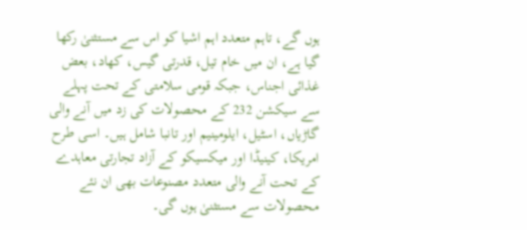ہوں گے، تاہم متعدد اہم اشیا کو اس سے مستثنیٰ رکھا گیا ہے، ان میں خام تیل، قدرتی گیس، کھاد، بعض غذائی اجناس، جبکہ قومی سلامتی کے تحت پہلے سے سیکشن 232 کے محصولات کی زد میں آنے والی گاڑیاں، اسٹیل، ایلومینیم اور تانبا شامل ہیں۔ اسی طرح امریکا، کینیڈا اور میکسیکو کے آزاد تجارتی معاہدے کے تحت آنے والی متعدد مصنوعات بھی ان نئے محصولات سے مستثنیٰ ہوں گی۔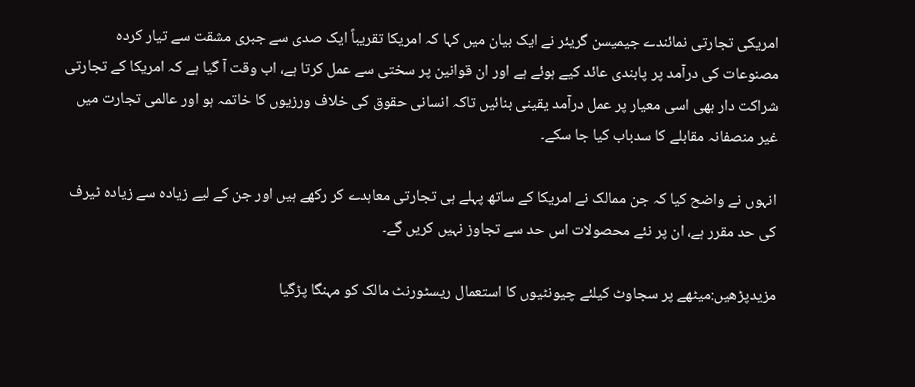امریکی تجارتی نمائندے جیمیسن گریئر نے ایک بیان میں کہا کہ امریکا تقریباً ایک صدی سے جبری مشقت سے تیار کردہ مصنوعات کی درآمد پر پابندی عائد کیے ہوئے ہے اور ان قوانین پر سختی سے عمل کرتا ہے، اب وقت آ گیا ہے کہ امریکا کے تجارتی شراکت دار بھی اسی معیار پر عمل درآمد یقینی بنائیں تاکہ انسانی حقوق کی خلاف ورزیوں کا خاتمہ ہو اور عالمی تجارت میں غیر منصفانہ مقابلے کا سدباب کیا جا سکے۔

انہوں نے واضح کیا کہ جن ممالک نے امریکا کے ساتھ پہلے ہی تجارتی معاہدے کر رکھے ہیں اور جن کے لیے زیادہ سے زیادہ ٹیرف کی حد مقرر ہے، ان پر نئے محصولات اس حد سے تجاوز نہیں کریں گے۔

مزیدپڑھیں:میٹھے پر سجاوٹ کیلئے چیونٹیوں کا استعمال ریسٹورنٹ مالک کو مہنگا پڑگیا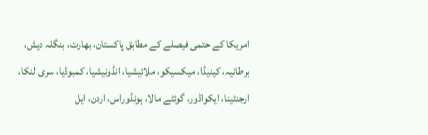امریکا کے حتمی فیصلے کے مطابق پاکستان، بھارت، بنگلہ دیش، برطانیہ، کینیڈا، میکسیکو، ملائیشیا، انڈونیشیا، کمبوڈیا، سری لنکا، ارجنٹینا، ایکواڈور، گوئٹے مالا، ہونڈوراس، اردن، ایل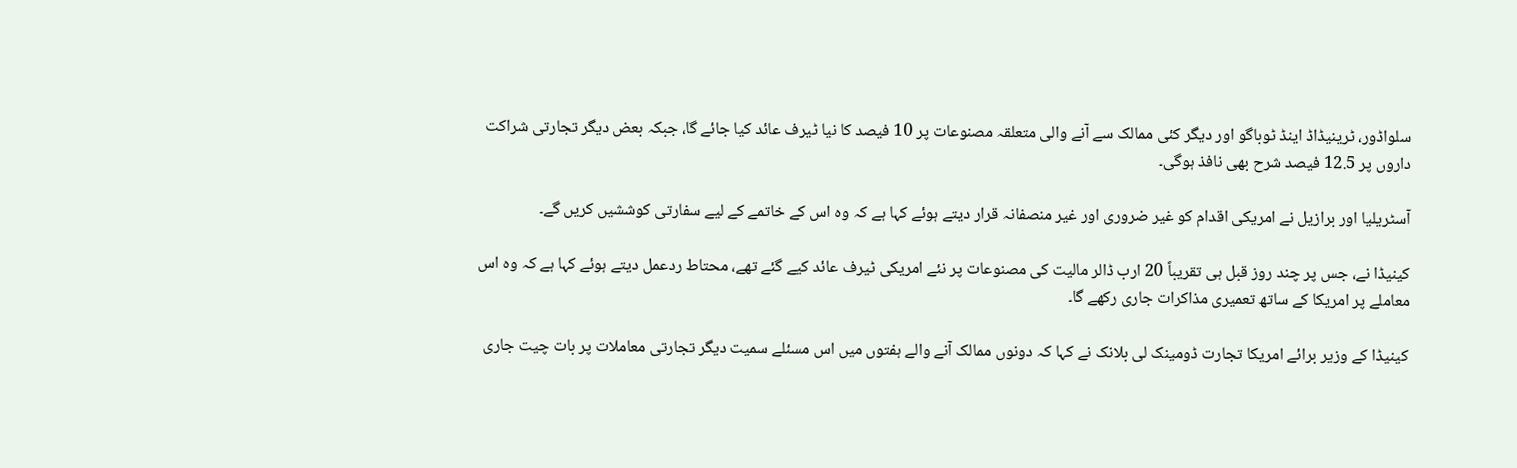سلواڈور، ٹرینیڈاڈ اینڈ ٹوباگو اور دیگر کئی ممالک سے آنے والی متعلقہ مصنوعات پر 10 فیصد کا نیا ٹیرف عائد کیا جائے گا، جبکہ بعض دیگر تجارتی شراکت داروں پر 12.5 فیصد شرح بھی نافذ ہوگی۔

آسٹریلیا اور برازیل نے امریکی اقدام کو غیر ضروری اور غیر منصفانہ قرار دیتے ہوئے کہا ہے کہ وہ اس کے خاتمے کے لیے سفارتی کوششیں کریں گے۔

کینیڈا نے، جس پر چند روز قبل ہی تقریباً 20 ارب ڈالر مالیت کی مصنوعات پر نئے امریکی ٹیرف عائد کیے گئے تھے، محتاط ردعمل دیتے ہوئے کہا ہے کہ وہ اس معاملے پر امریکا کے ساتھ تعمیری مذاکرات جاری رکھے گا۔

کینیڈا کے وزیر برائے امریکا تجارت ڈومینک لی بلانک نے کہا کہ دونوں ممالک آنے والے ہفتوں میں اس مسئلے سمیت دیگر تجارتی معاملات پر بات چیت جاری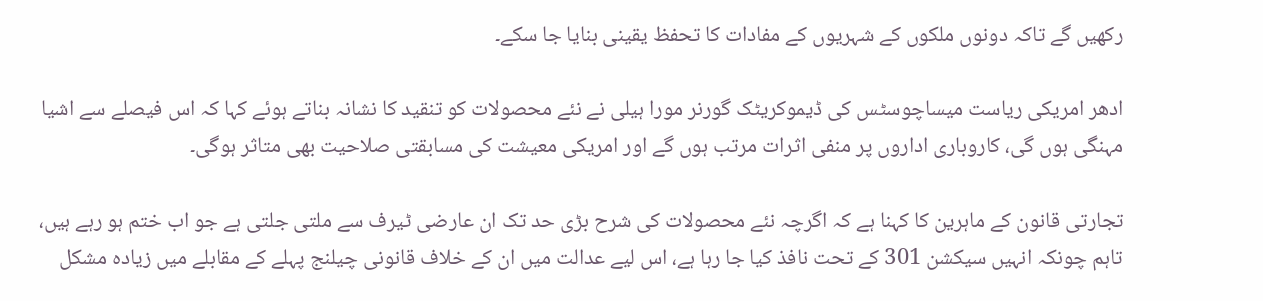رکھیں گے تاکہ دونوں ملکوں کے شہریوں کے مفادات کا تحفظ یقینی بنایا جا سکے۔

ادھر امریکی ریاست میساچوسٹس کی ڈیموکریٹک گورنر مورا ہیلی نے نئے محصولات کو تنقید کا نشانہ بناتے ہوئے کہا کہ اس فیصلے سے اشیا مہنگی ہوں گی، کاروباری اداروں پر منفی اثرات مرتب ہوں گے اور امریکی معیشت کی مسابقتی صلاحیت بھی متاثر ہوگی۔

تجارتی قانون کے ماہرین کا کہنا ہے کہ اگرچہ نئے محصولات کی شرح بڑی حد تک ان عارضی ٹیرف سے ملتی جلتی ہے جو اب ختم ہو رہے ہیں، تاہم چونکہ انہیں سیکشن 301 کے تحت نافذ کیا جا رہا ہے، اس لیے عدالت میں ان کے خلاف قانونی چیلنج پہلے کے مقابلے میں زیادہ مشکل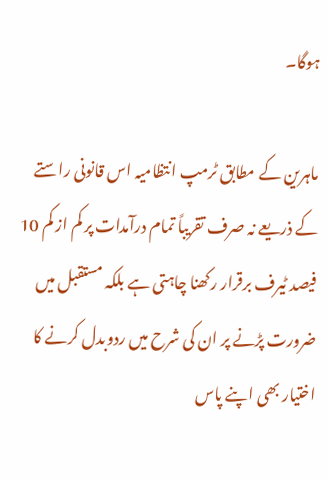ہوگا۔

ماہرین کے مطابق ٹرمپ انتظامیہ اس قانونی راستے کے ذریعے نہ صرف تقریباً تمام درآمدات پر کم از کم 10 فیصد ٹیرف برقرار رکھنا چاہتی ہے بلکہ مستقبل میں ضرورت پڑنے پر ان کی شرح میں ردوبدل کرنے کا اختیار بھی اپنے پاس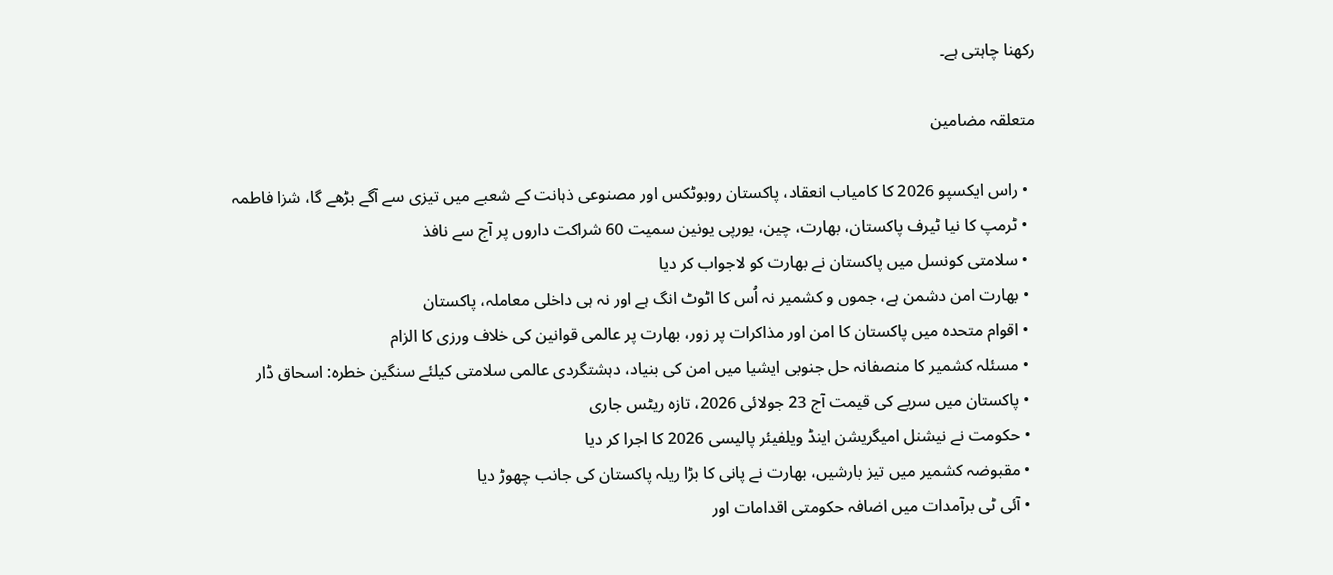رکھنا چاہتی ہے۔

متعلقہ مضامین

  • راس ایکسپو 2026 کا کامیاب انعقاد، پاکستان روبوٹکس اور مصنوعی ذہانت کے شعبے میں تیزی سے آگے بڑھے گا، شزا فاطمہ
  • ٹرمپ کا نیا ٹیرف پاکستان، بھارت، چین، یورپی یونین سمیت 60 شراکت داروں پر آج سے نافذ
  • سلامتی کونسل میں پاکستان نے بھارت کو لاجواب کر دیا
  • بھارت امن دشمن ہے، جموں و کشمیر نہ اُس کا اٹوٹ انگ ہے اور نہ ہی داخلی معاملہ، پاکستان
  • اقوام متحدہ میں پاکستان کا امن اور مذاکرات پر زور، بھارت پر عالمی قوانین کی خلاف ورزی کا الزام
  • مسئلہ کشمیر کا منصفانہ حل جنوبی ایشیا میں امن کی بنیاد، دہشتگردی عالمی سلامتی کیلئے سنگین خطرہ: اسحاق ڈار
  • پاکستان میں سریے کی قیمت آج 23 جولائی 2026، تازہ ریٹس جاری
  • حکومت نے نیشنل امیگریشن اینڈ ویلفیئر پالیسی 2026 کا اجرا کر دیا
  • مقبوضہ کشمیر میں تیز بارشیں، بھارت نے پانی کا بڑا ریلہ پاکستان کی جانب چھوڑ دیا
  • آئی ٹی برآمدات میں اضافہ حکومتی اقدامات اور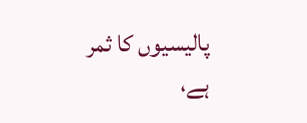پالیسیوں کا ثمر ہے،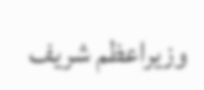وزیراعظم شریف